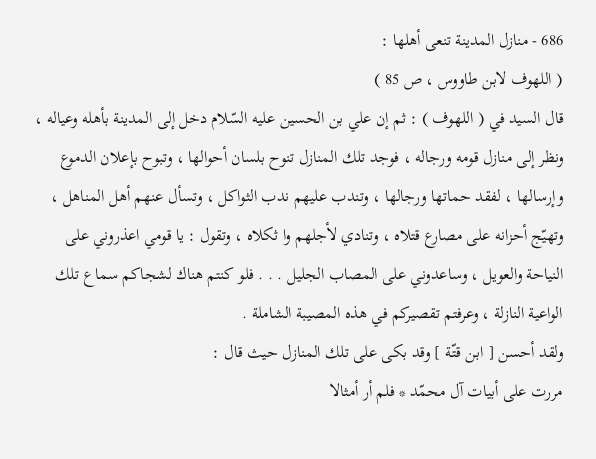686 - منازل المدينة تنعى أهلها :
( اللهوف لابن طاووس ، ص 85 )
قال السيد في ( اللهوف ) : ثم إن علي بن الحسين عليه السّلام دخل إلى المدينة بأهله وعياله ، ونظر إلى منازل قومه ورجاله ، فوجد تلك المنازل تنوح بلسان أحوالها ، وتبوح بإعلان الدموع وإرسالها ، لفقد حماتها ورجالها ، وتندب عليهم ندب الثواكل ، وتسأل عنهم أهل المناهل ، وتهيّج أحزانه على مصارع قتلاه ، وتنادي لأجلهم وا ثكلاه ، وتقول : يا قومي اعذروني على النياحة والعويل ، وساعدوني على المصاب الجليل . . . فلو كنتم هناك لشجاكم سماع تلك الواعية النازلة ، وعرفتم تقصيركم في هذه المصيبة الشاملة .
ولقد أحسن [ ابن قتّة ] وقد بكى على تلك المنازل حيث قال :
مررت على أبيات آل محمّد * فلم أر أمثالا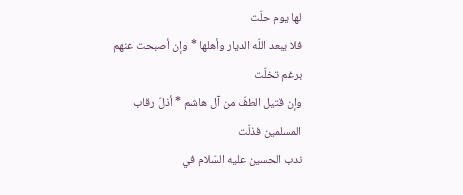لها يوم حلّت
فلا يبعد اللّه الديار وأهلها * وإن أصبحت عنهم برغم تخلّت
وإن قتيل الطفّ من آل هاشم * أذلّ رقاب المسلمين فذلّت
ندب الحسين عليه السّلام في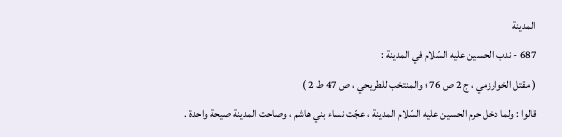المدينة
687 - ندب الحسين عليه السّلام في المدينة :
( مقتل الخوارزمي ، ج 2 ص 76 ؛ والمنتخب للطريحي ، ص 47 ط 2 )
قالوا : ولما دخل حرم الحسين عليه السّلام المدينة ، عجّت نساء بني هاشم ، وصاحت المدينة صيحة واحدة .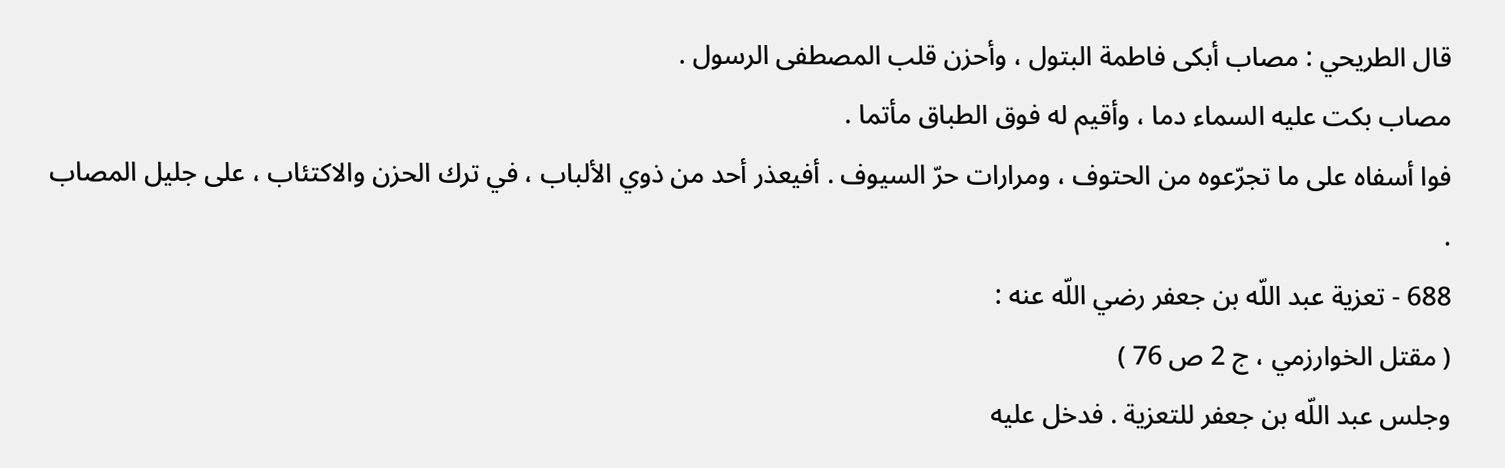قال الطريحي : مصاب أبكى فاطمة البتول ، وأحزن قلب المصطفى الرسول .
مصاب بكت عليه السماء دما ، وأقيم له فوق الطباق مأتما .
فوا أسفاه على ما تجرّعوه من الحتوف ، ومرارات حرّ السيوف . أفيعذر أحد من ذوي الألباب ، في ترك الحزن والاكتئاب ، على جليل المصاب .
688 - تعزية عبد اللّه بن جعفر رضي اللّه عنه :
( مقتل الخوارزمي ، ج 2 ص 76 )
وجلس عبد اللّه بن جعفر للتعزية . فدخل عليه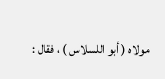مولاه ( أبو اللسلاس ) ، فقال :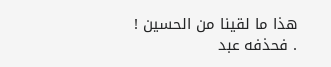هذا ما لقينا من الحسين ! . فحذفه عبد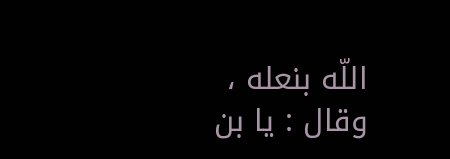اللّه بنعله ، وقال : يا بن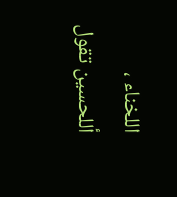اللخناء ، أللحسين تقول